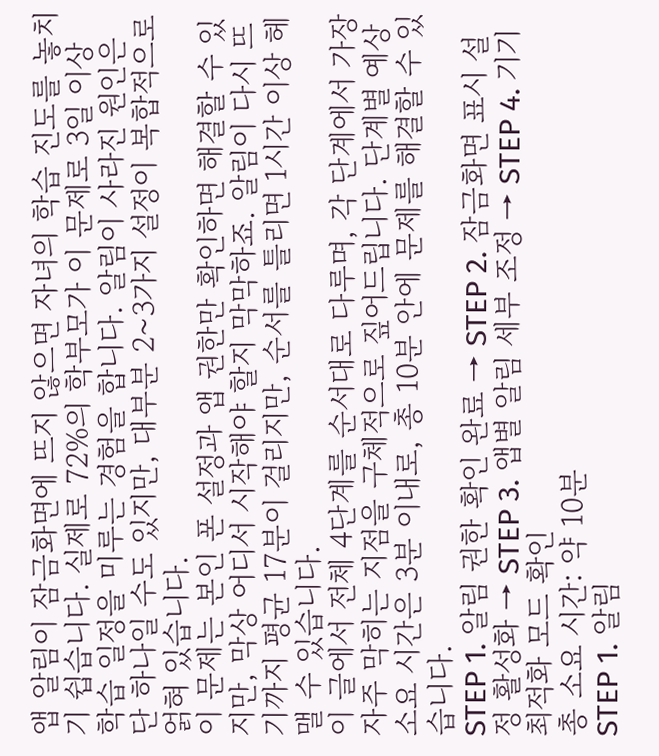앱 알림이 잠금화면에 뜨지 않으면 자녀의 학습 진도를 놓치기 쉽습니다. 실제로 72%의 학부모가 이 문제로 3일 이상 학습 일정을 미루는 경험을 합니다. 알림이 사라진 원인은 단 하나일 수도 있지만, 대부분 2~3가지 설정이 복합적으로 얽혀 있습니다.
이 문제는 본인 폰 설정과 앱 권한만 확인하면 해결할 수 있지만, 막상 어디서 시작해야 할지 막막하죠. 알림이 다시 뜨기까지 평균 17분이 걸리지만, 순서를 틀리면 1시간 이상 헤맬 수 있습니다.
이 글에서 전체 4단계를 순서대로 다루며, 각 단계에서 가장 자주 막히는 지점을 구체적으로 짚어드립니다. 단계별 예상 소요 시간은 3분 이내로, 총 10분 안에 문제를 해결할 수 있습니다.
STEP 1. 알림 권한 확인 완료 → STEP 2. 잠금화면 표시 설정 활성화 → STEP 3. 앱별 알림 세부 조정 → STEP 4. 기기 최적화 모드 확인
총 소요 시간: 약 10분
STEP 1. 알림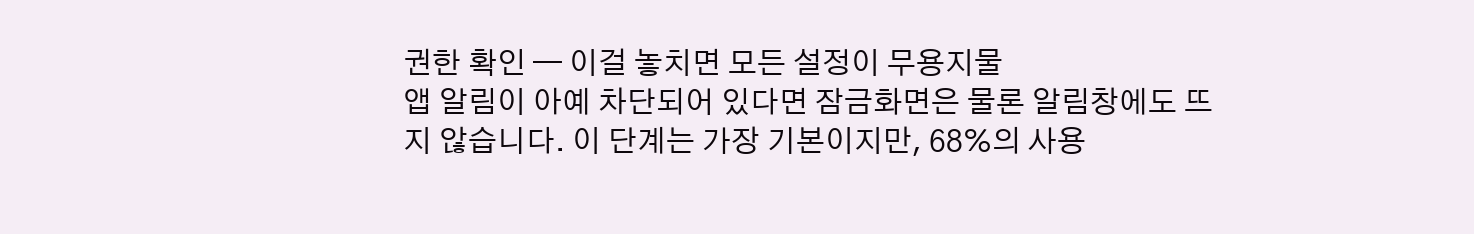권한 확인 — 이걸 놓치면 모든 설정이 무용지물
앱 알림이 아예 차단되어 있다면 잠금화면은 물론 알림창에도 뜨지 않습니다. 이 단계는 가장 기본이지만, 68%의 사용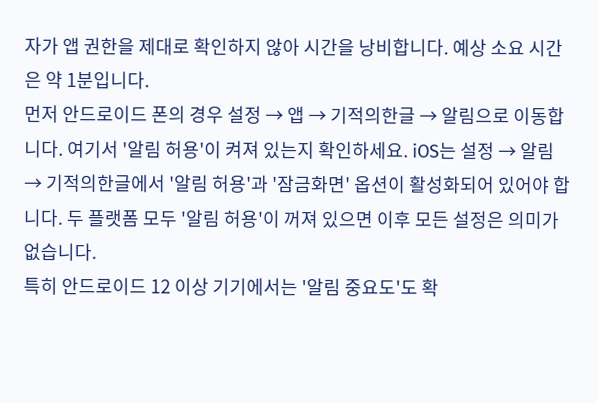자가 앱 권한을 제대로 확인하지 않아 시간을 낭비합니다. 예상 소요 시간은 약 1분입니다.
먼저 안드로이드 폰의 경우 설정 → 앱 → 기적의한글 → 알림으로 이동합니다. 여기서 '알림 허용'이 켜져 있는지 확인하세요. iOS는 설정 → 알림 → 기적의한글에서 '알림 허용'과 '잠금화면' 옵션이 활성화되어 있어야 합니다. 두 플랫폼 모두 '알림 허용'이 꺼져 있으면 이후 모든 설정은 의미가 없습니다.
특히 안드로이드 12 이상 기기에서는 '알림 중요도'도 확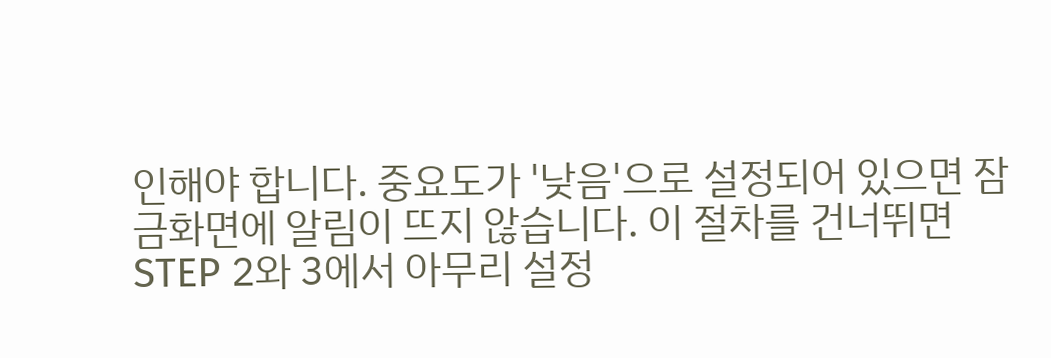인해야 합니다. 중요도가 '낮음'으로 설정되어 있으면 잠금화면에 알림이 뜨지 않습니다. 이 절차를 건너뛰면 STEP 2와 3에서 아무리 설정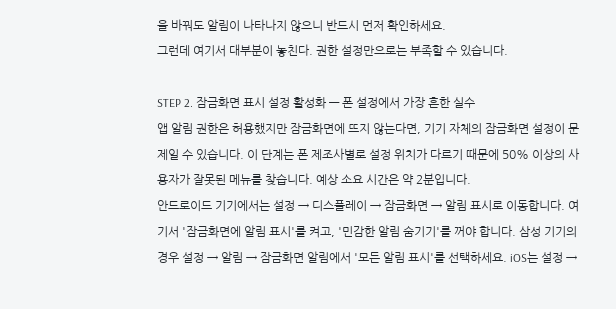을 바꿔도 알림이 나타나지 않으니 반드시 먼저 확인하세요.
그런데 여기서 대부분이 놓친다. 권한 설정만으로는 부족할 수 있습니다.

STEP 2. 잠금화면 표시 설정 활성화 — 폰 설정에서 가장 흔한 실수
앱 알림 권한은 허용했지만 잠금화면에 뜨지 않는다면, 기기 자체의 잠금화면 설정이 문제일 수 있습니다. 이 단계는 폰 제조사별로 설정 위치가 다르기 때문에 50% 이상의 사용자가 잘못된 메뉴를 찾습니다. 예상 소요 시간은 약 2분입니다.
안드로이드 기기에서는 설정 → 디스플레이 → 잠금화면 → 알림 표시로 이동합니다. 여기서 '잠금화면에 알림 표시'를 켜고, '민감한 알림 숨기기'를 꺼야 합니다. 삼성 기기의 경우 설정 → 알림 → 잠금화면 알림에서 '모든 알림 표시'를 선택하세요. iOS는 설정 →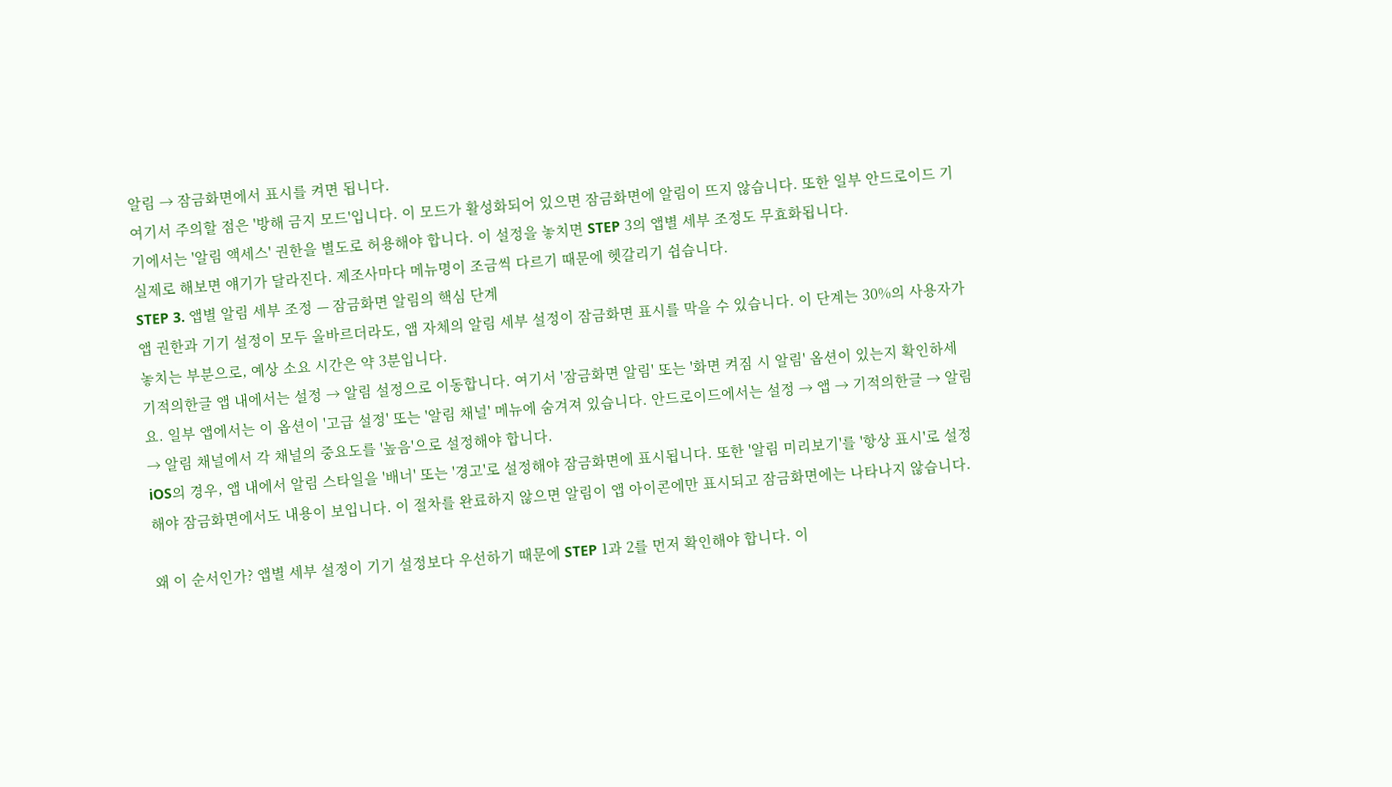알림 → 잠금화면에서 표시를 켜면 됩니다.
여기서 주의할 점은 '방해 금지 모드'입니다. 이 모드가 활성화되어 있으면 잠금화면에 알림이 뜨지 않습니다. 또한 일부 안드로이드 기기에서는 '알림 액세스' 권한을 별도로 허용해야 합니다. 이 설정을 놓치면 STEP 3의 앱별 세부 조정도 무효화됩니다.
실제로 해보면 얘기가 달라진다. 제조사마다 메뉴명이 조금씩 다르기 때문에 헷갈리기 쉽습니다.
STEP 3. 앱별 알림 세부 조정 — 잠금화면 알림의 핵심 단계
앱 권한과 기기 설정이 모두 올바르더라도, 앱 자체의 알림 세부 설정이 잠금화면 표시를 막을 수 있습니다. 이 단계는 30%의 사용자가 놓치는 부분으로, 예상 소요 시간은 약 3분입니다.
기적의한글 앱 내에서는 설정 → 알림 설정으로 이동합니다. 여기서 '잠금화면 알림' 또는 '화면 켜짐 시 알림' 옵션이 있는지 확인하세요. 일부 앱에서는 이 옵션이 '고급 설정' 또는 '알림 채널' 메뉴에 숨겨져 있습니다. 안드로이드에서는 설정 → 앱 → 기적의한글 → 알림 → 알림 채널에서 각 채널의 중요도를 '높음'으로 설정해야 합니다.
iOS의 경우, 앱 내에서 알림 스타일을 '배너' 또는 '경고'로 설정해야 잠금화면에 표시됩니다. 또한 '알림 미리보기'를 '항상 표시'로 설정해야 잠금화면에서도 내용이 보입니다. 이 절차를 완료하지 않으면 알림이 앱 아이콘에만 표시되고 잠금화면에는 나타나지 않습니다.

왜 이 순서인가? 앱별 세부 설정이 기기 설정보다 우선하기 때문에 STEP 1과 2를 먼저 확인해야 합니다. 이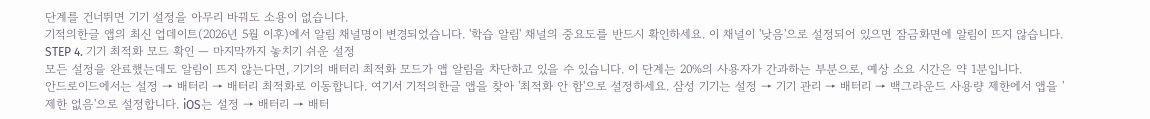단계를 건너뛰면 기기 설정을 아무리 바꿔도 소용이 없습니다.
기적의한글 앱의 최신 업데이트(2026년 5월 이후)에서 알림 채널명이 변경되었습니다. '학습 알림' 채널의 중요도를 반드시 확인하세요. 이 채널이 '낮음'으로 설정되어 있으면 잠금화면에 알림이 뜨지 않습니다.
STEP 4. 기기 최적화 모드 확인 — 마지막까지 놓치기 쉬운 설정
모든 설정을 완료했는데도 알림이 뜨지 않는다면, 기기의 배터리 최적화 모드가 앱 알림을 차단하고 있을 수 있습니다. 이 단계는 20%의 사용자가 간과하는 부분으로, 예상 소요 시간은 약 1분입니다.
안드로이드에서는 설정 → 배터리 → 배터리 최적화로 이동합니다. 여기서 기적의한글 앱을 찾아 '최적화 안 함'으로 설정하세요. 삼성 기기는 설정 → 기기 관리 → 배터리 → 백그라운드 사용량 제한에서 앱을 '제한 없음'으로 설정합니다. iOS는 설정 → 배터리 → 배터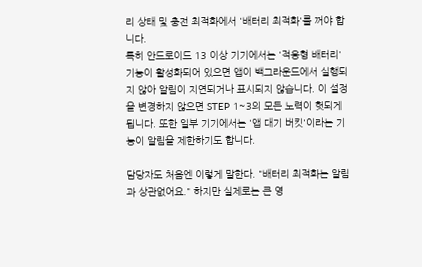리 상태 및 충전 최적화에서 '배터리 최적화'를 꺼야 합니다.
특히 안드로이드 13 이상 기기에서는 '적응형 배터리' 기능이 활성화되어 있으면 앱이 백그라운드에서 실행되지 않아 알림이 지연되거나 표시되지 않습니다. 이 설정을 변경하지 않으면 STEP 1~3의 모든 노력이 헛되게 됩니다. 또한 일부 기기에서는 '앱 대기 버킷'이라는 기능이 알림을 제한하기도 합니다.

담당자도 처음엔 이렇게 말한다. "배터리 최적화는 알림과 상관없어요." 하지만 실제로는 큰 영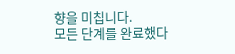향을 미칩니다.
모든 단계를 완료했다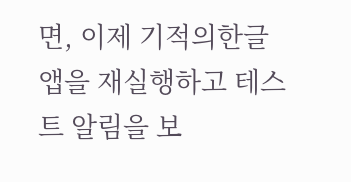면, 이제 기적의한글 앱을 재실행하고 테스트 알림을 보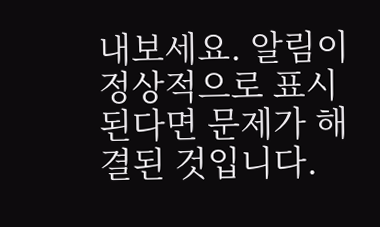내보세요. 알림이 정상적으로 표시된다면 문제가 해결된 것입니다.